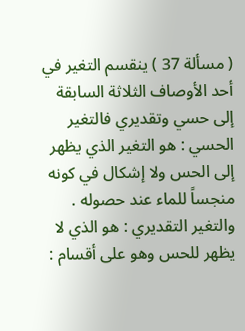( مسألة 37 ) ينقسم التغير في أحد الأوصاف الثلاثة السابقة إلى حسي وتقديري فالتغير الحسي : هو التغير الذي يظهر إلى الحس ولا إشكال في كونه منجساً للماء عند حصوله . والتغير التقديري : هو الذي لا يظهر للحس وهو على أقسام :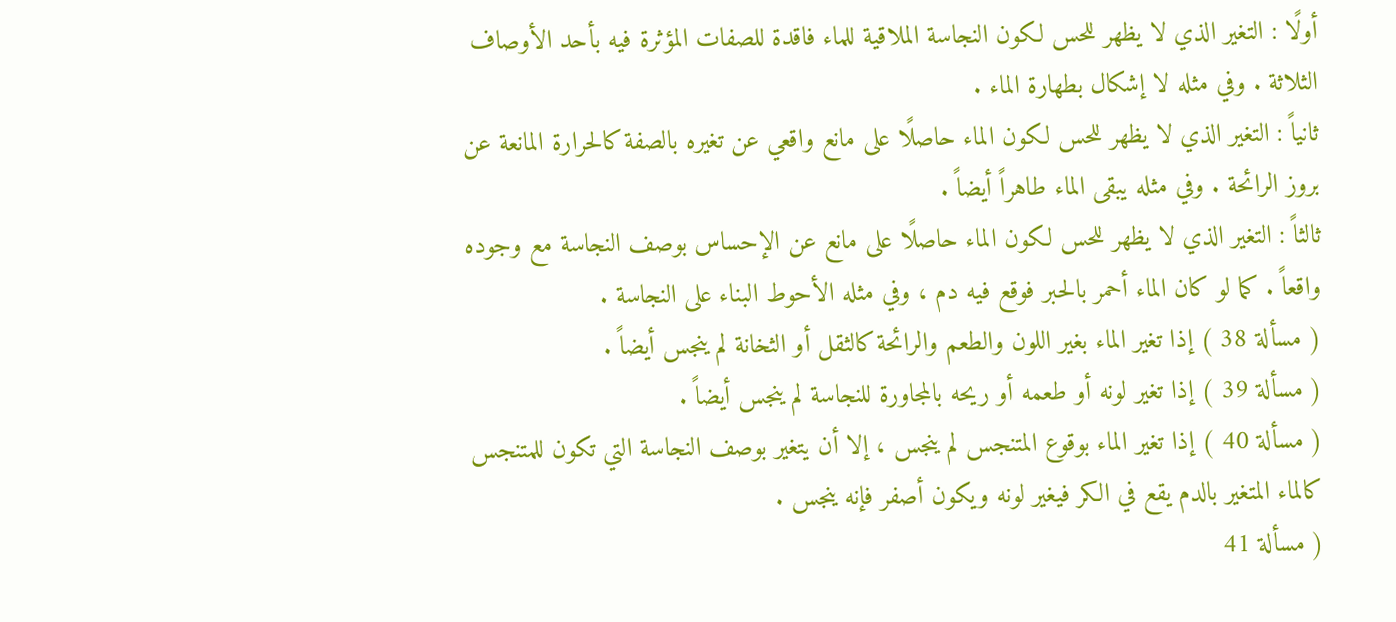أولًا : التغير الذي لا يظهر للحس لكون النجاسة الملاقية للماء فاقدة للصفات المؤثرة فيه بأحد الأوصاف الثلاثة . وفي مثله لا إشكال بطهارة الماء .
ثانياً : التغير الذي لا يظهر للحس لكون الماء حاصلًا على مانع واقعي عن تغيره بالصفة كالحرارة المانعة عن بروز الرائحة . وفي مثله يبقى الماء طاهراً أيضاً .
ثالثاً : التغير الذي لا يظهر للحس لكون الماء حاصلًا على مانع عن الإحساس بوصف النجاسة مع وجوده واقعاً . كما لو كان الماء أحمر بالحبر فوقع فيه دم ، وفي مثله الأحوط البناء على النجاسة .
( مسألة 38 ) إذا تغير الماء بغير اللون والطعم والرائحة كالثقل أو الثخانة لم ينجس أيضاً .
( مسألة 39 ) إذا تغير لونه أو طعمه أو ريحه بالمجاورة للنجاسة لم ينجس أيضاً .
( مسألة 40 ) إذا تغير الماء بوقوع المتنجس لم ينجس ، إلا أن يتغير بوصف النجاسة التي تكون للمتنجس كالماء المتغير بالدم يقع في الكر فيغير لونه ويكون أصفر فإنه ينجس .
( مسألة 41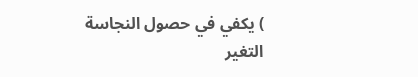) يكفي في حصول النجاسة التغير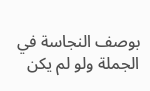بوصف النجاسة في الجملة ولو لم يكن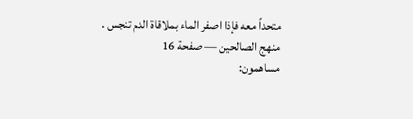متحداً معه فإذا اصفر الماء بملاقاة الدم تنجس .
منهج الصالحين — صفحة 16
مساهمون: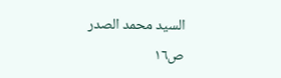السيد محمد الصدر
ص١٦